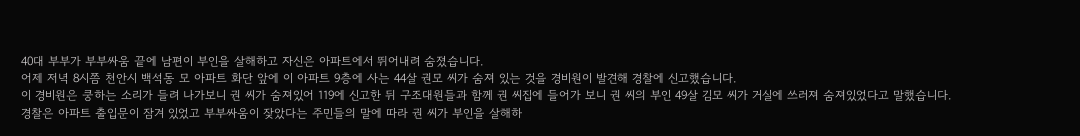40대 부부가 부부싸움 끝에 남편이 부인을 살해하고 자신은 아파트에서 뛰어내려 숨졌습니다.
어제 저녁 8시쯤 천안시 백석동 모 아파트 화단 앞에 이 아파트 9층에 사는 44살 권모 씨가 숨져 있는 것을 경비원이 발견해 경찰에 신고했습니다.
이 경비원은 쿵하는 소리가 들려 나가보니 권 씨가 숨져있어 119에 신고한 뒤 구조대원들과 함께 권 씨집에 들어가 보니 권 씨의 부인 49살 김모 씨가 거실에 쓰러져 숨져있었다고 말했습니다.
경찰은 아파트 출입문이 잠겨 있었고 부부싸움이 잦았다는 주민들의 말에 따라 권 씨가 부인을 살해하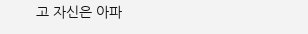고 자신은 아파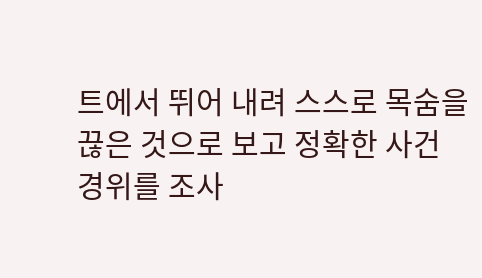트에서 뛰어 내려 스스로 목숨을 끊은 것으로 보고 정확한 사건 경위를 조사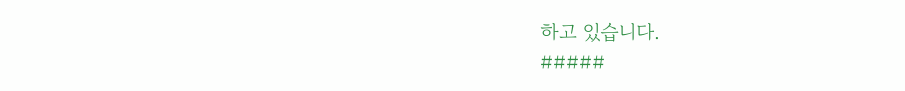하고 있습니다.
#####